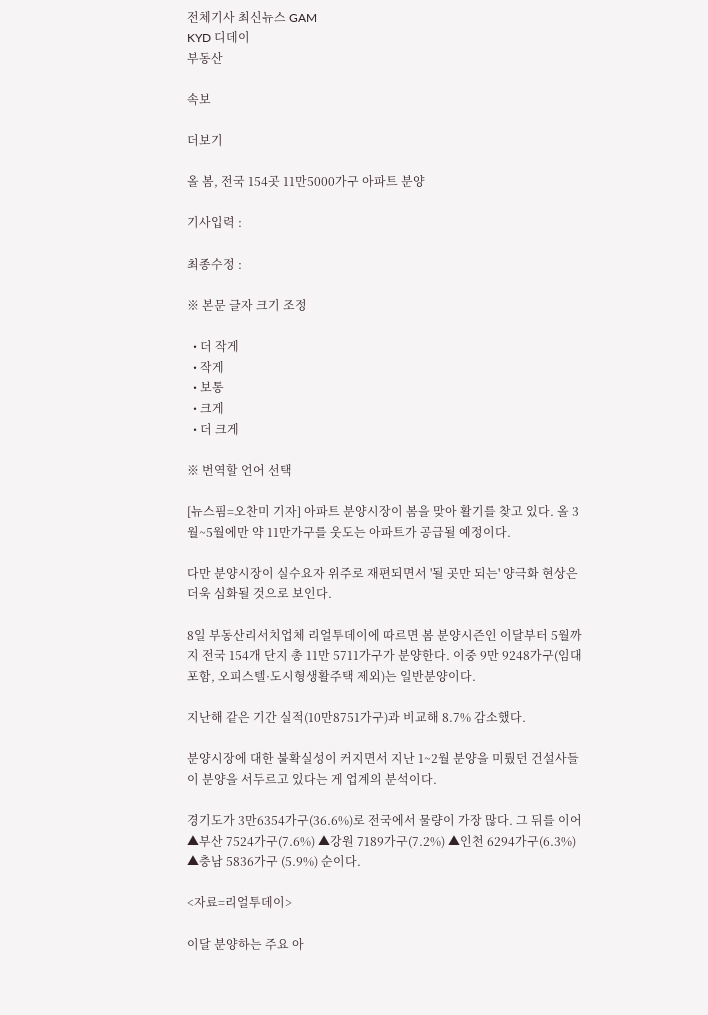전체기사 최신뉴스 GAM
KYD 디데이
부동산

속보

더보기

올 봄, 전국 154곳 11만5000가구 아파트 분양

기사입력 :

최종수정 :

※ 본문 글자 크기 조정

  • 더 작게
  • 작게
  • 보통
  • 크게
  • 더 크게

※ 번역할 언어 선택

[뉴스핌=오찬미 기자] 아파트 분양시장이 봄을 맞아 활기를 찾고 있다. 올 3월~5월에만 약 11만가구를 웃도는 아파트가 공급될 예정이다.

다만 분양시장이 실수요자 위주로 재편되면서 '될 곳만 되는' 양극화 현상은 더욱 심화될 것으로 보인다.

8일 부동산리서치업체 리얼투데이에 따르면 봄 분양시즌인 이달부터 5월까지 전국 154개 단지 총 11만 5711가구가 분양한다. 이중 9만 9248가구(임대 포함, 오피스텔·도시형생활주택 제외)는 일반분양이다.

지난해 같은 기간 실적(10만8751가구)과 비교해 8.7% 감소했다.

분양시장에 대한 불확실성이 커지면서 지난 1~2월 분양을 미뤘던 건설사들이 분양을 서두르고 있다는 게 업계의 분석이다.

경기도가 3만6354가구(36.6%)로 전국에서 물량이 가장 많다. 그 뒤를 이어 ▲부산 7524가구(7.6%) ▲강원 7189가구(7.2%) ▲인천 6294가구(6.3%) ▲충남 5836가구 (5.9%) 순이다.

<자료=리얼투데이>

이달 분양하는 주요 아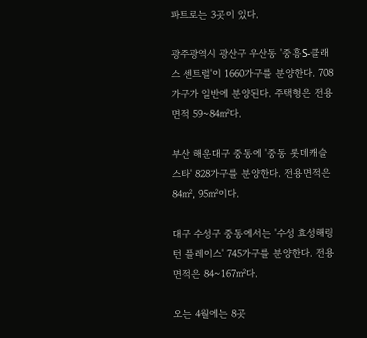파트로는 3곳이 있다.

광주광역시 광산구 우산동 '중흥S-클래스 센트럴'이 1660가구를 분양한다. 708가구가 일반에 분양된다. 주택형은 전용면적 59~84㎡다.

부산 해운대구 중동에 '중동 롯데캐슬 스타' 828가구를 분양한다. 전용면적은 84㎡, 95㎡이다.

대구 수성구 중동에서는 '수성 효성해링턴 플레이스' 745가구를 분양한다. 전용면적은 84~167㎡다.

오는 4월에는 8곳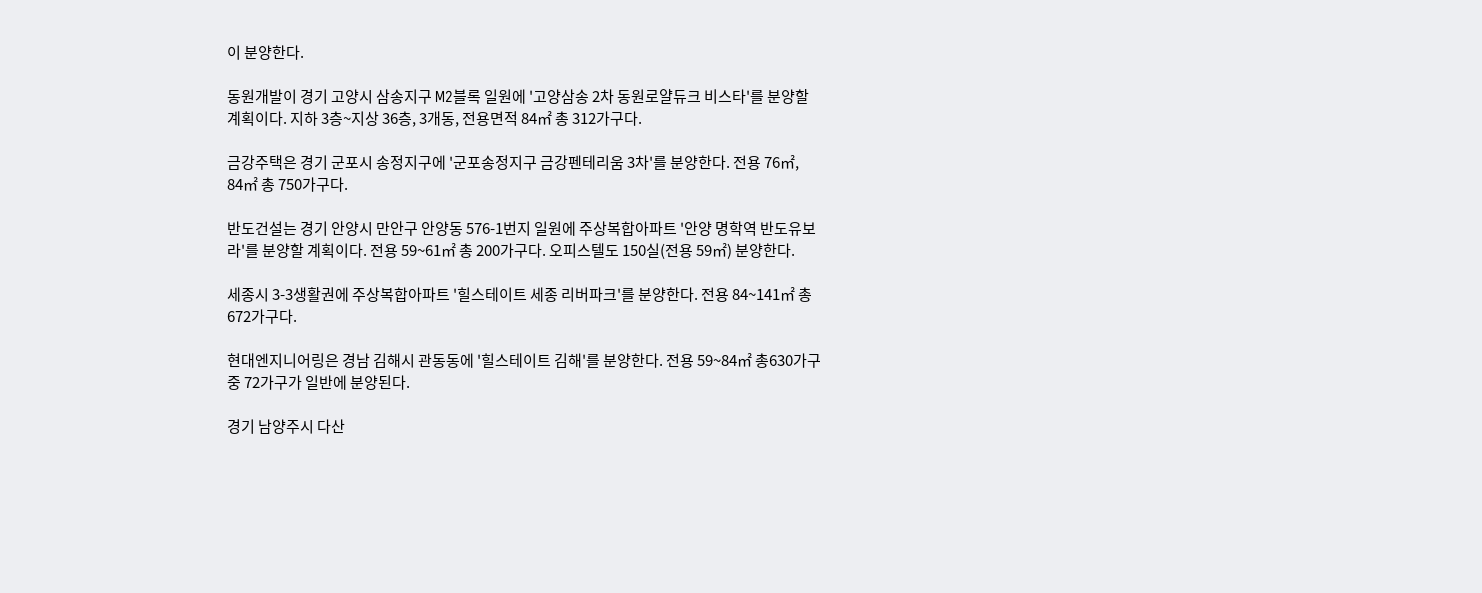이 분양한다.

동원개발이 경기 고양시 삼송지구 M2블록 일원에 '고양삼송 2차 동원로얄듀크 비스타'를 분양할 계획이다. 지하 3층~지상 36층, 3개동, 전용면적 84㎡ 총 312가구다.

금강주택은 경기 군포시 송정지구에 '군포송정지구 금강펜테리움 3차'를 분양한다. 전용 76㎡, 84㎡ 총 750가구다.

반도건설는 경기 안양시 만안구 안양동 576-1번지 일원에 주상복합아파트 '안양 명학역 반도유보라'를 분양할 계획이다. 전용 59~61㎡ 총 200가구다. 오피스텔도 150실(전용 59㎡) 분양한다.

세종시 3-3생활권에 주상복합아파트 '힐스테이트 세종 리버파크'를 분양한다. 전용 84~141㎡ 총 672가구다.

현대엔지니어링은 경남 김해시 관동동에 '힐스테이트 김해'를 분양한다. 전용 59~84㎡ 총630가구 중 72가구가 일반에 분양된다.

경기 남양주시 다산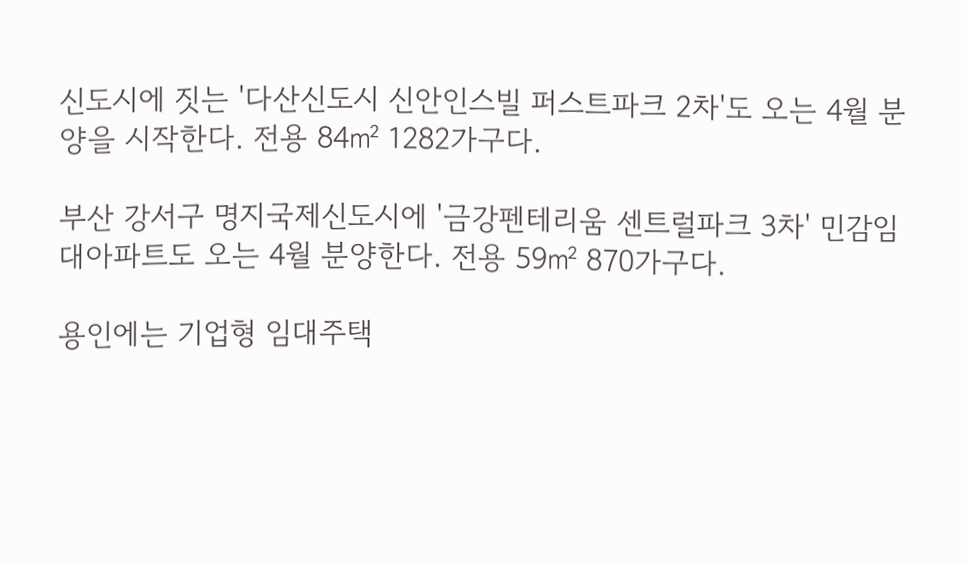신도시에 짓는 '다산신도시 신안인스빌 퍼스트파크 2차'도 오는 4월 분양을 시작한다. 전용 84㎡ 1282가구다.

부산 강서구 명지국제신도시에 '금강펜테리움 센트럴파크 3차' 민감임대아파트도 오는 4월 분양한다. 전용 59㎡ 870가구다.

용인에는 기업형 임대주택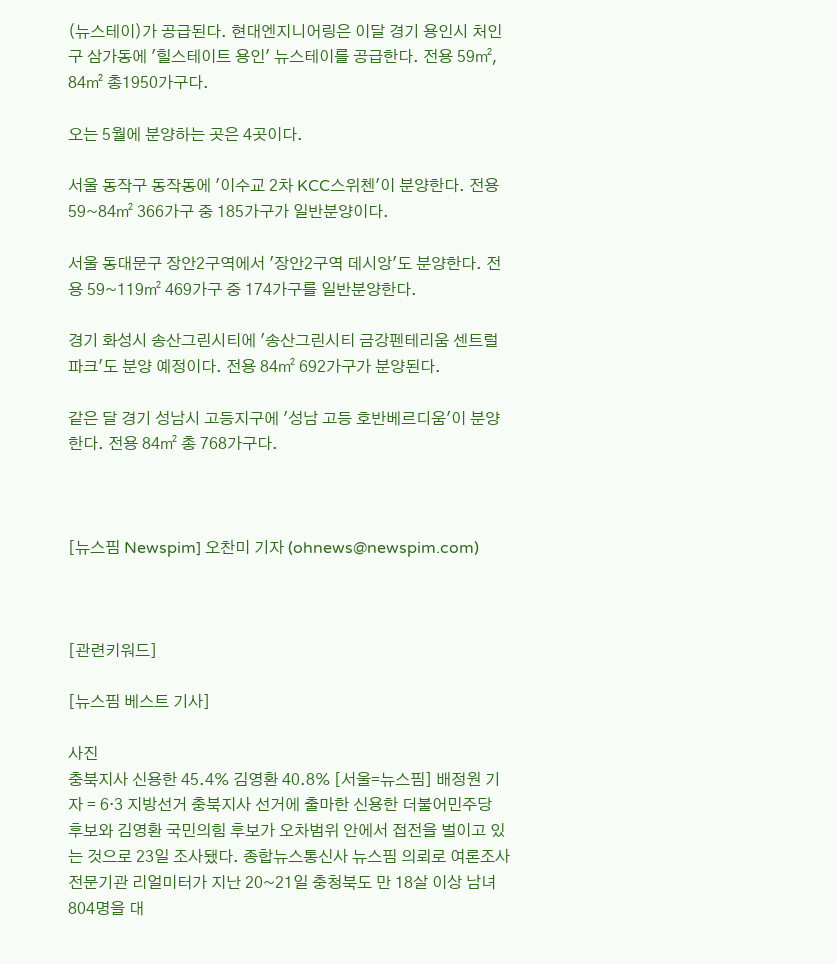(뉴스테이)가 공급된다. 현대엔지니어링은 이달 경기 용인시 처인구 삼가동에 '힐스테이트 용인' 뉴스테이를 공급한다. 전용 59㎡, 84㎡ 총1950가구다.

오는 5월에 분양하는 곳은 4곳이다.

서울 동작구 동작동에 '이수교 2차 KCC스위첸'이 분양한다. 전용 59~84㎡ 366가구 중 185가구가 일반분양이다.

서울 동대문구 장안2구역에서 '장안2구역 데시앙'도 분양한다. 전용 59~119㎡ 469가구 중 174가구를 일반분양한다.

경기 화성시 송산그린시티에 '송산그린시티 금강펜테리움 센트럴파크'도 분양 예정이다. 전용 84㎡ 692가구가 분양된다.

같은 달 경기 성남시 고등지구에 '성남 고등 호반베르디움'이 분양한다. 전용 84㎡ 총 768가구다.



[뉴스핌 Newspim] 오찬미 기자 (ohnews@newspim.com)



[관련키워드]

[뉴스핌 베스트 기사]

사진
충북지사 신용한 45.4% 김영환 40.8% [서울=뉴스핌] 배정원 기자 = 6·3 지방선거 충북지사 선거에 출마한 신용한 더불어민주당 후보와 김영환 국민의힘 후보가 오차범위 안에서 접전을 벌이고 있는 것으로 23일 조사됐다. 종합뉴스통신사 뉴스핌 의뢰로 여론조사 전문기관 리얼미터가 지난 20~21일 충청북도 만 18살 이상 남녀 804명을 대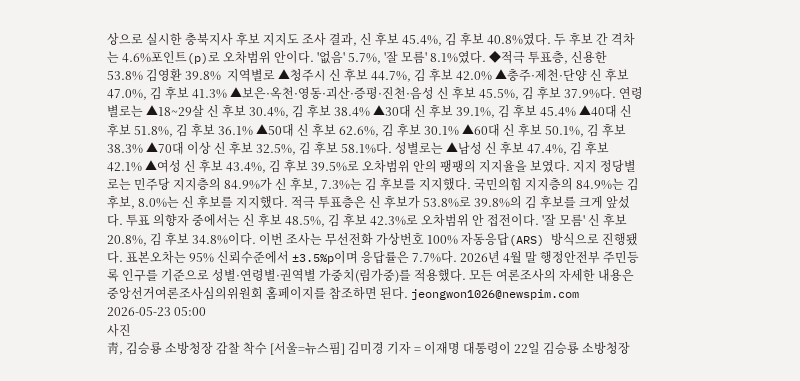상으로 실시한 충북지사 후보 지지도 조사 결과, 신 후보 45.4%, 김 후보 40.8%였다. 두 후보 간 격차는 4.6%포인트(p)로 오차범위 안이다. '없음' 5.7%, '잘 모름' 8.1%였다. ◆적극 투표층, 신용한 53.8% 김영환 39.8%  지역별로 ▲청주시 신 후보 44.7%, 김 후보 42.0% ▲충주·제천·단양 신 후보 47.0%, 김 후보 41.3% ▲보은·옥천·영동·괴산·증평·진천·음성 신 후보 45.5%, 김 후보 37.9%다. 연령별로는 ▲18~29살 신 후보 30.4%, 김 후보 38.4% ▲30대 신 후보 39.1%, 김 후보 45.4% ▲40대 신 후보 51.8%, 김 후보 36.1% ▲50대 신 후보 62.6%, 김 후보 30.1% ▲60대 신 후보 50.1%, 김 후보 38.3% ▲70대 이상 신 후보 32.5%, 김 후보 58.1%다. 성별로는 ▲남성 신 후보 47.4%, 김 후보 42.1% ▲여성 신 후보 43.4%, 김 후보 39.5%로 오차범위 안의 팽팽의 지지율을 보였다. 지지 정당별로는 민주당 지지층의 84.9%가 신 후보, 7.3%는 김 후보를 지지했다. 국민의힘 지지층의 84.9%는 김 후보, 8.0%는 신 후보를 지지했다. 적극 투표층은 신 후보가 53.8%로 39.8%의 김 후보를 크게 앞섰다. 투표 의향자 중에서는 신 후보 48.5%, 김 후보 42.3%로 오차범위 안 접전이다. '잘 모름' 신 후보 20.8%, 김 후보 34.8%이다. 이번 조사는 무선전화 가상번호 100% 자동응답(ARS) 방식으로 진행됐다. 표본오차는 95% 신뢰수준에서 ±3.5%p이며 응답률은 7.7%다. 2026년 4월 말 행정안전부 주민등록 인구를 기준으로 성별·연령별·권역별 가중치(림가중)를 적용했다. 모든 여론조사의 자세한 내용은 중앙선거여론조사심의위원회 홈페이지를 참조하면 된다. jeongwon1026@newspim.com 2026-05-23 05:00
사진
靑, 김승룡 소방청장 감찰 착수 [서울=뉴스핌] 김미경 기자 = 이재명 대통령이 22일 김승룡 소방청장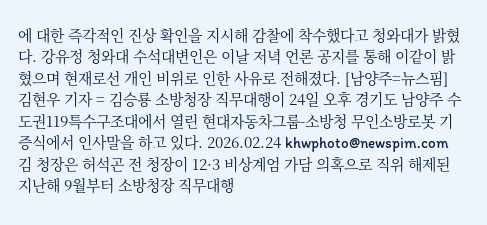에 대한 즉각적인 진상 확인을 지시해 감찰에 착수했다고 청와대가 밝혔다. 강유정 청와대 수석대변인은 이날 저녁 언론 공지를 통해 이같이 밝혔으며 현재로선 개인 비위로 인한 사유로 전해졌다. [남양주=뉴스핌] 김현우 기자 = 김승룡 소방청장 직무대행이 24일 오후 경기도 남양주 수도권119특수구조대에서 열린 현대자동차그룹-소방청 무인소방로봇 기증식에서 인사말을 하고 있다. 2026.02.24 khwphoto@newspim.com 김 청장은 허석곤 전 청장이 12·3 비상계엄 가담 의혹으로 직위 해제된 지난해 9월부터 소방청장 직무대행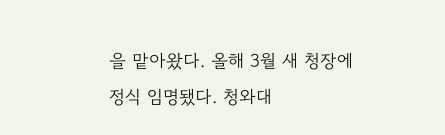을 맡아왔다. 올해 3월 새 청장에 정식 임명됐다. 청와대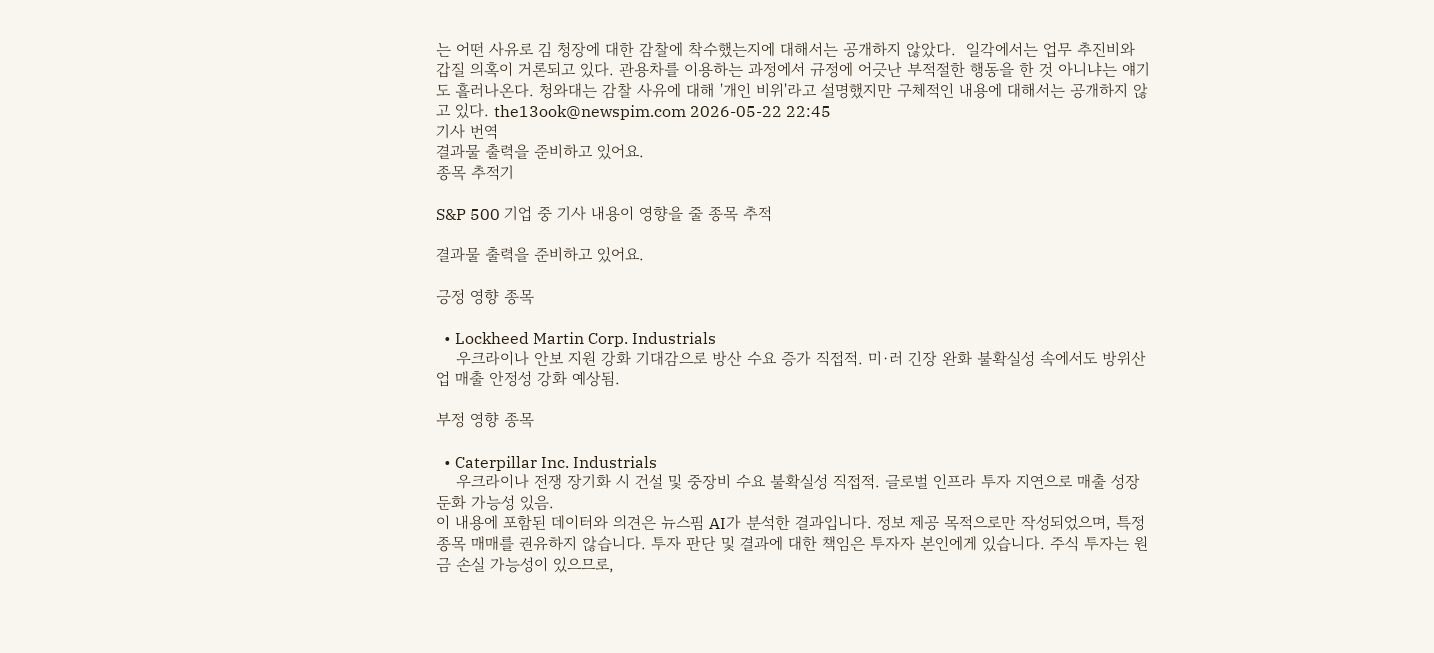는 어떤 사유로 김 청장에 대한 감찰에 착수했는지에 대해서는 공개하지 않았다.  일각에서는 업무 추진비와 갑질 의혹이 거론되고 있다. 관용차를 이용하는 과정에서 규정에 어긋난 부적절한 행동을 한 것 아니냐는 얘기도 흘러나온다. 청와대는 감찰 사유에 대해 '개인 비위'라고 설명했지만 구체적인 내용에 대해서는 공개하지 않고 있다. the13ook@newspim.com 2026-05-22 22:45
기사 번역
결과물 출력을 준비하고 있어요.
종목 추적기

S&P 500 기업 중 기사 내용이 영향을 줄 종목 추적

결과물 출력을 준비하고 있어요.

긍정 영향 종목

  • Lockheed Martin Corp. Industrials
    우크라이나 안보 지원 강화 기대감으로 방산 수요 증가 직접적. 미·러 긴장 완화 불확실성 속에서도 방위산업 매출 안정성 강화 예상됨.

부정 영향 종목

  • Caterpillar Inc. Industrials
    우크라이나 전쟁 장기화 시 건설 및 중장비 수요 불확실성 직접적. 글로벌 인프라 투자 지연으로 매출 성장 둔화 가능성 있음.
이 내용에 포함된 데이터와 의견은 뉴스핌 AI가 분석한 결과입니다. 정보 제공 목적으로만 작성되었으며, 특정 종목 매매를 권유하지 않습니다. 투자 판단 및 결과에 대한 책임은 투자자 본인에게 있습니다. 주식 투자는 원금 손실 가능성이 있으므로,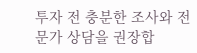투자 전 충분한 조사와 전문가 상담을 권장합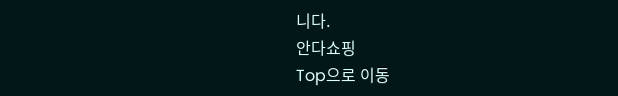니다.
안다쇼핑
Top으로 이동